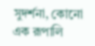সুদর্শনা, কোনো এক রূপালি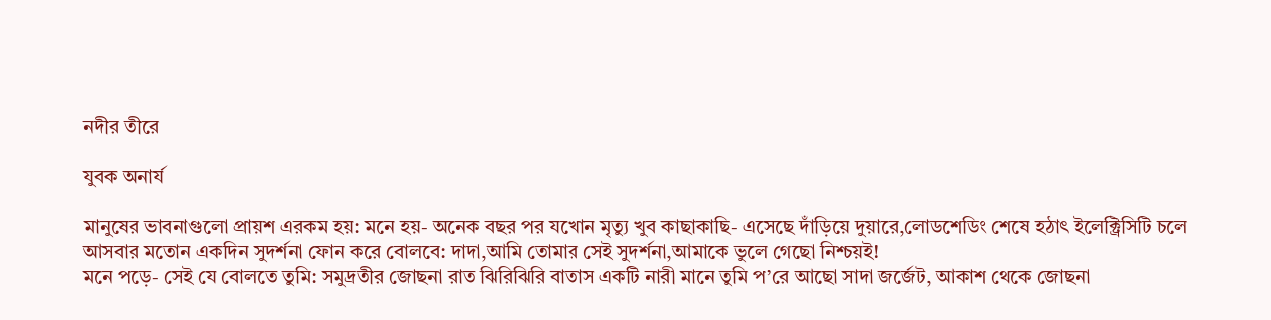নদীর তীরে

যুবক অনার্য

মানুষের ভাবনাগুলো প্রায়শ এরকম হয়: মনে হয়- অনেক বছর পর যখোন মৃত্যু খুব কাছাকাছি- এসেছে দাঁড়িয়ে দুয়ারে,লোডশেডিং শেষে হঠাৎ ইলেক্ট্রিসিটি চলে আসবার মতোন একদিন সুদর্শনা ফোন করে বোলবে: দাদা,আমি তোমার সেই সুদর্শনা,আমাকে ভুলে গেছো নিশ্চয়ই!
মনে পড়ে- সেই যে বোলতে তুমি: সমুদ্রতীর জোছনা রাত ঝিরিঝিরি বাতাস একটি নারী মানে তুমি প’রে আছো সাদা জর্জেট, আকাশ থেকে জোছনা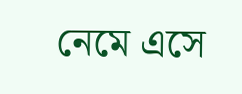নেমে এসে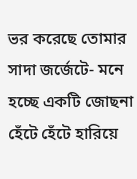ভর করেছে তোমার
সাদা জর্জেটে- মনে হচ্ছে একটি জোছনা
হেঁটে হেঁটে হারিয়ে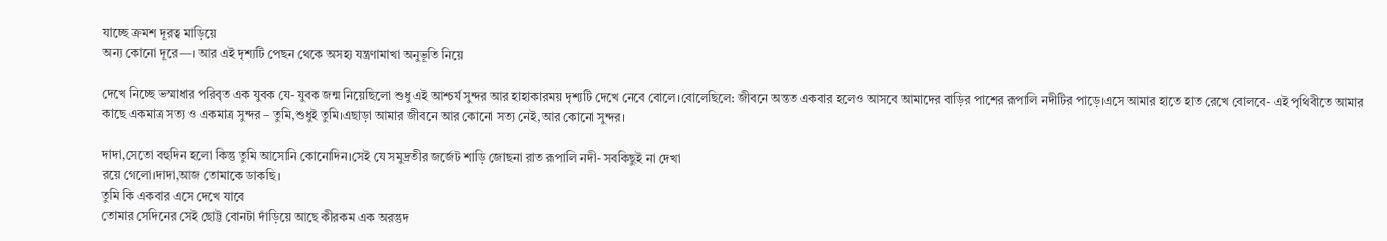যাচ্ছে ক্রমশ দূরত্ব মাড়িয়ে
অন্য কোনো দূরে—। আর এই দৃশ্যটি পেছন থেকে অসহ্য যন্ত্রণামাখা অনুভূতি নিয়ে

দেখে নিচ্ছে ভস্মাধার পরিবৃত এক যুবক যে- যুবক জন্ম নিয়েছিলো শুধু এই আশ্চর্য সুন্দর আর হাহাকারময় দৃশ্যটি দেখে নেবে বোলে।বোলেছিলে: জীবনে অন্তত একবার হলেও আসবে আমাদের বাড়ির পাশের রূপালি নদীটির পাড়ে।এসে আমার হাতে হাত রেখে বোলবে- এই পৃথিবীতে আমার কাছে একমাত্র সত্য ও একমাত্র সুন্দর – তুমি,শুধুই তুমি।এছাড়া আমার জীবনে আর কোনো সত্য নেই,আর কোনো সুন্দর।

দাদা,সেতো বহুদিন হলো কিন্তু তুমি আসোনি কোনোদিন।সেই যে সমুদ্রতীর জর্জেট শাড়ি জোছনা রাত রূপালি নদী- সবকিছুই না দেখা
রয়ে গেলো।দাদা,আজ তোমাকে ডাকছি।
তুমি কি একবার এসে দেখে যাবে
তোমার সেদিনের সেই ছোট্ট বোনটা দাঁড়িয়ে আছে কীরকম এক অরন্তুদ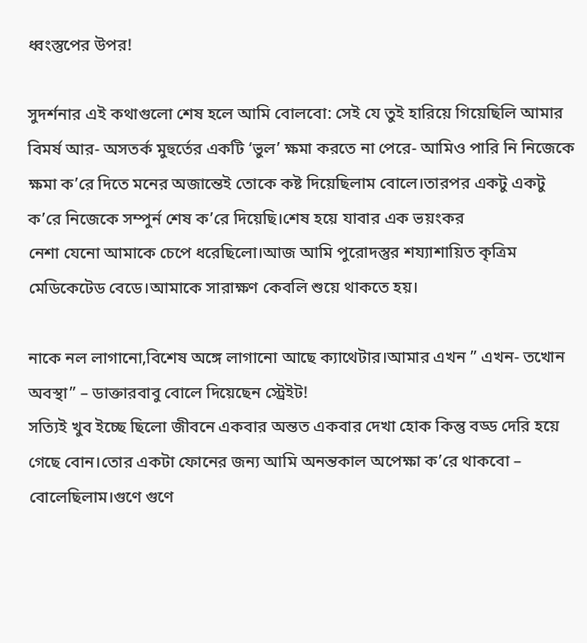ধ্বংস্তুপের উপর!

সুদর্শনার এই কথাগুলো শেষ হলে আমি বোলবো: সেই যে তুই হারিয়ে গিয়েছিলি আমার বিমর্ষ আর- অসতর্ক মুহুর্তের একটি ‘ভুল’ ক্ষমা করতে না পেরে- আমিও পারি নি নিজেকে ক্ষমা ক’রে দিতে মনের অজান্তেই তোকে কষ্ট দিয়েছিলাম বোলে।তারপর একটু একটু ক’রে নিজেকে সম্পুর্ন শেষ ক’রে দিয়েছি।শেষ হয়ে যাবার এক ভয়ংকর
নেশা যেনো আমাকে চেপে ধরেছিলো।আজ আমি পুরোদস্তুর শয্যাশায়িত কৃত্রিম মেডিকেটেড বেডে।আমাকে সারাক্ষণ কেবলি শুয়ে থাকতে হয়।

নাকে নল লাগানো,বিশেষ অঙ্গে লাগানো আছে ক্যাথেটার।আমার এখন ” এখন- তখোন অবস্থা” – ডাক্তারবাবু বোলে দিয়েছেন স্ট্রেইট!
সত্যিই খুব ইচ্ছে ছিলো জীবনে একবার অন্তত একবার দেখা হোক কিন্তু বড্ড দেরি হয়ে গেছে বোন।তোর একটা ফোনের জন্য আমি অনন্তকাল অপেক্ষা ক’রে থাকবো – বোলেছিলাম।গুণে গুণে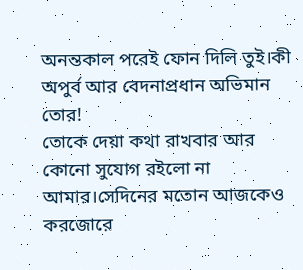অনন্তকাল পরেই ফোন দিলি তুই।কী অপুর্ব আর বেদনাপ্রধান অভিমান তোর!
তোকে দেয়া কথা রাখবার আর কোনো সুযোগ রইলো না আমার।সেদিনের মতোন আজকেও করজোরে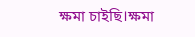ক্ষমা চাইছি।ক্ষমা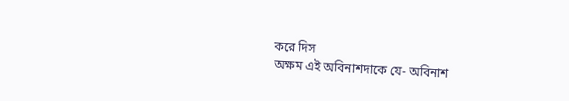করে দিস
অক্ষম এই অবিনাশদাকে যে- অবিনাশ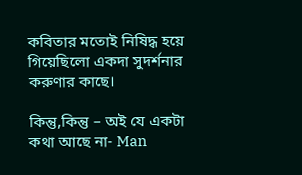কবিতার মতোই নিষিদ্ধ হয়ে গিয়েছিলো একদা সুদর্শনার করুণার কাছে।

কিন্তু,কিন্তু – অই যে একটা কথা আছে না- Man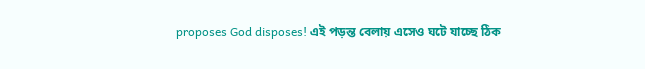proposes God disposes! এই পড়ন্ত বেলায় এসেও ঘটে যাচ্ছে ঠিক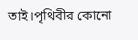তাই।পৃথিবীর কোনো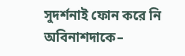সুদর্শনাই ফোন করে নি অবিনাশদাকে–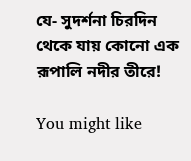যে- সুদর্শনা চিরদিন থেকে যায় কোনো এক
রূপালি নদীর তীরে!

You might like